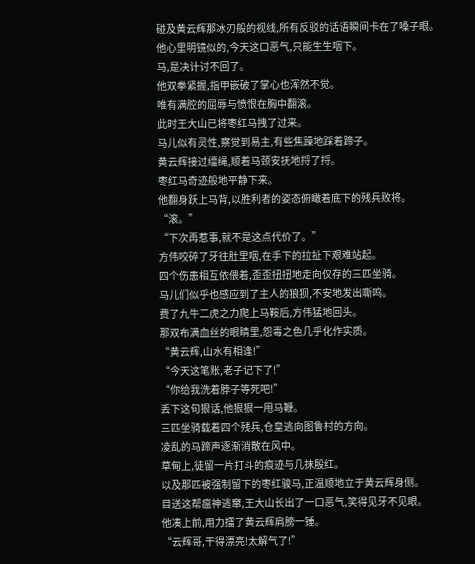碰及黄云辉那冰刃般的视线,所有反驳的话语瞬间卡在了嗓子眼。
他心里明镜似的,今天这口恶气,只能生生咽下。
马,是决计讨不回了。
他双拳紧握,指甲嵌破了掌心也浑然不觉。
唯有满腔的屈辱与愤恨在胸中翻滚。
此时王大山已将枣红马拽了过来。
马儿似有灵性,察觉到易主,有些焦躁地踩着蹄子。
黄云辉接过缰绳,顺着马颈安抚地捋了捋。
枣红马奇迹般地平静下来。
他翻身跃上马背,以胜利者的姿态俯瞰着底下的残兵败将。
“滚。”
“下次再惹事,就不是这点代价了。”
方伟咬碎了牙往肚里咽,在手下的拉扯下艰难站起。
四个伤患相互依偎着,歪歪扭扭地走向仅存的三匹坐骑。
马儿们似乎也感应到了主人的狼狈,不安地发出嘶鸣。
费了九牛二虎之力爬上马鞍后,方伟猛地回头。
那双布满血丝的眼睛里,怨毒之色几乎化作实质。
“黄云辉,山水有相逢!”
“今天这笔账,老子记下了!”
“你给我洗着脖子等死吧!”
丢下这句狠话,他狠狠一甩马鞭。
三匹坐骑载着四个残兵,仓皇逃向图鲁村的方向。
凌乱的马蹄声逐渐消散在风中。
草甸上,徒留一片打斗的痕迹与几抹殷红。
以及那匹被强制留下的枣红骏马,正温顺地立于黄云辉身侧。
目送这帮瘟神逃窜,王大山长出了一口恶气,笑得见牙不见眼。
他凑上前,用力擂了黄云辉肩膀一锤。
“云辉哥,干得漂亮!太解气了!”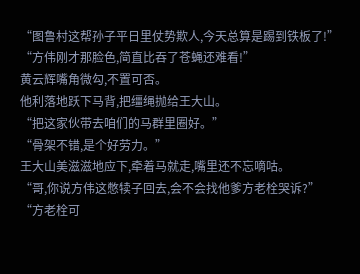“图鲁村这帮孙子平日里仗势欺人,今天总算是踢到铁板了!”
“方伟刚才那脸色,简直比吞了苍蝇还难看!”
黄云辉嘴角微勾,不置可否。
他利落地跃下马背,把缰绳抛给王大山。
“把这家伙带去咱们的马群里圈好。”
“骨架不错,是个好劳力。”
王大山美滋滋地应下,牵着马就走,嘴里还不忘嘀咕。
“哥,你说方伟这憋犊子回去,会不会找他爹方老栓哭诉?”
“方老栓可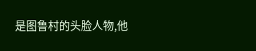是图鲁村的头脸人物,他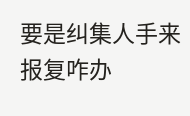要是纠集人手来报复咋办